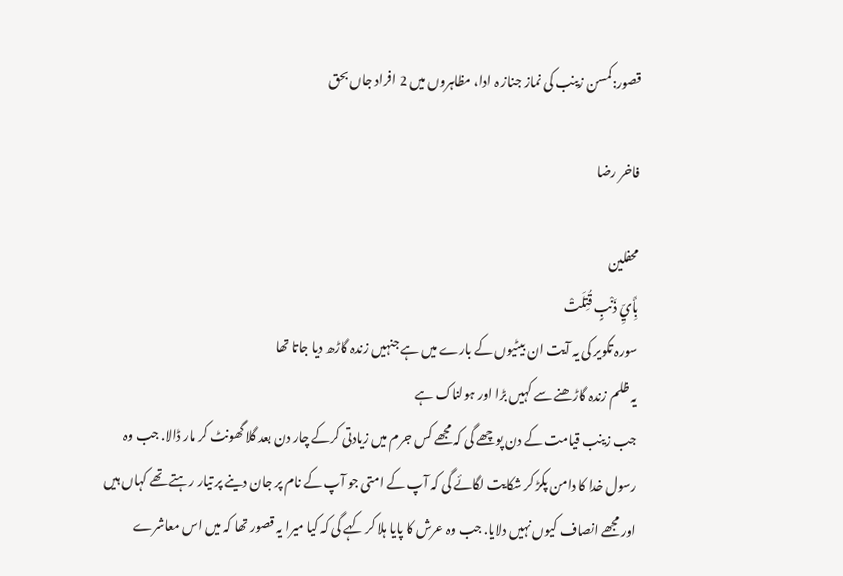قصور:کمسن زینب کی نماز جناز ہ ادا، مظاہروں میں 2 افراد جاں بحق

فاخر رضا

محفلین
بِأَيِّ ذَنْبٍ قُتِلَتْ
سورہ تکویر کی یہ آیت ان بیٹیوں کے بارے میں ہے جنہیں زندہ گاڑھ دیا جاتا تھا
یہ ظلم زندہ گاڑھنے سے کہیں بڑا اور ہولناک ہے
جب زینب قیامت کے دن پوچھے گی کہ مجھے کس جرم میں زیادتی کرکے چار دن بعد گلا گھونٹ کر مار ڈالا. جب وہ رسول خدا کا دامن پکڑ کر شکایت لگائے گی کہ آپ کے امتی جو آپ کے نام پر جان دینے پر تیار رہتے تھے کہاں ہیں اور مجھے انصاف کیوں نہیں دلایا. جب وہ عرش کا پایا ہلا کر کہے گی کہ کیا میرا یہ قصور تھا کہ میں اس معاشرے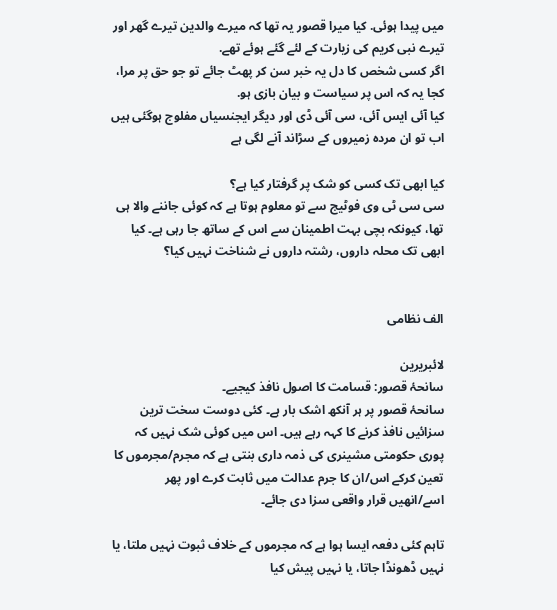میں پیدا ہوئی. کیا میرا قصور یہ تھا کہ میرے والدین تیرے گھر اور تیرے نبی کریم کی زیارت کے لئے گئے ہوئے تھے.
اگر کسی شخص کا دل یہ خبر سن کر پھٹ جائے تو جو حق پر مرا، کجا یہ کہ اس پر سیاست و بیان بازی ہو.
کیا آئی ایس آئی، سی آئی ڈی اور دیگر ایجنسیاں مفلوج ہوگئی ہیں
اب تو ان مردہ زمیروں کے سڑاند آنے لگی ہے

کیا ابھی تک کسی کو شک پر گرفتار کیا ہے؟
سی سی ٹی وی فوٹیج سے تو معلوم ہوتا ہے کہ کوئی جاننے والا ہی تھا، کیونکہ بچی بہت اطمینان سے اس کے ساتھ جا رہی ہے۔ کیا ابھی تک محلہ داروں، رشتہ داروں نے شناخت نہیں کیا؟


الف نظامی

لائبریرین
سانحۂ قصور: قسامت کا اصول نافذ کیجیے۔
سانحۂ قصور پر ہر آنکھ اشک بار ہے۔ کئی دوست سخت ترین سزائیں نافذ کرنے کا کہہ رہے ہیں۔ اس میں کوئی شک نہیں کہ پوری حکومتی مشینری کی ذمہ داری بنتی ہے کہ مجرم/مجرموں کا تعین کرکے اس/ان کا جرم عدالت میں ثابت کرے اور پھر اسے/انھیں قرار واقعی سزا دی جائے۔

تاہم کئی دفعہ ایسا ہوا ہے کہ مجرموں کے خلاف ثبوت نہیں ملتا، یا نہیں ڈھونڈا جاتا، یا نہیں پیش کیا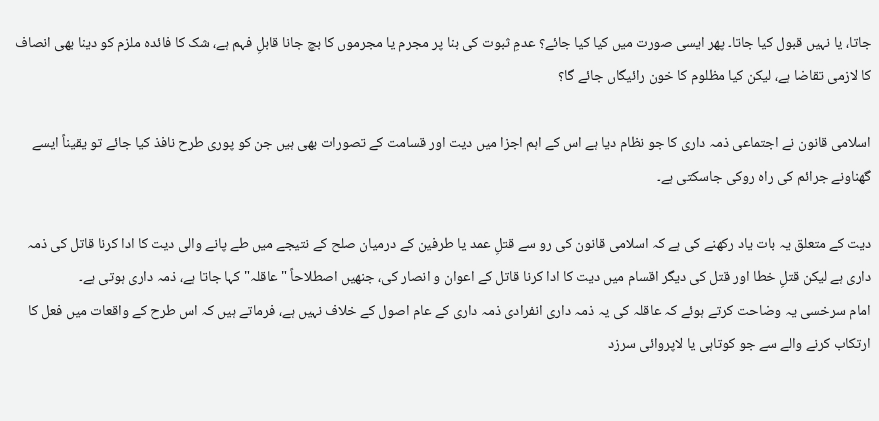جاتا، یا نہیں قبول کیا جاتا۔ پھر ایسی صورت میں کیا کیا جائے؟ عدمِ ثبوت کی بنا پر مجرم یا مجرموں کا بچ جانا قابلِ فہم ہے، شک کا فائدہ ملزم کو دینا بھی انصاف کا لازمی تقاضا ہے، لیکن کیا مظلوم کا خون رائیگاں جائے گا؟

اسلامی قانون نے اجتماعی ذمہ داری کا جو نظام دیا ہے اس کے اہم اجزا میں دیت اور قسامت کے تصورات بھی ہیں جن کو پوری طرح نافذ کیا جائے تو یقیناً ایسے گھناونے جرائم کی راہ روکی جاسکتی ہے۔

دیت کے متعلق یہ بات یاد رکھنے کی ہے کہ اسلامی قانون کی رو سے قتلِ عمد یا طرفین کے درمیان صلح کے نتیجے میں طے پانے والی دیت کا ادا کرنا قاتل کی ذمہ داری ہے لیکن قتلِ خطا اور قتل کی دیگر اقسام میں دیت کا ادا کرنا قاتل کے اعوان و انصار کی، جنھیں اصطلاحاً "عاقلہ" کہا جاتا ہے، ذمہ داری ہوتی ہے۔
امام سرخسی یہ وضاحت کرتے ہوئے کہ عاقلہ کی یہ ذمہ داری انفرادی ذمہ داری کے عام اصول کے خلاف نہیں ہے، فرماتے ہیں کہ اس طرح کے واقعات میں فعل کا ارتکاب کرنے والے سے جو کوتاہی یا لاپروائی سرزد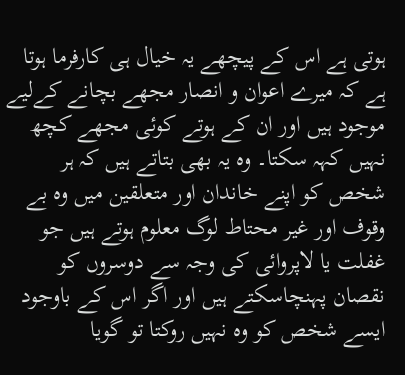ہوتی ہے اس کے پیچھے یہ خیال ہی کارفرما ہوتا ہے کہ میرے اعوان و انصار مجھے بچانے کےلیے موجود ہیں اور ان کے ہوتے کوئی مجھے کچھ نہیں کہہ سکتا۔ وہ یہ بھی بتاتے ہیں کہ ہر شخص کو اپنے خاندان اور متعلقین میں وہ بے وقوف اور غیر محتاط لوگ معلوم ہوتے ہیں جو غفلت یا لاپروائی کی وجہ سے دوسروں کو نقصان پہنچاسکتے ہیں اور اگر اس کے باوجود ایسے شخص کو وہ نہیں روکتا تو گویا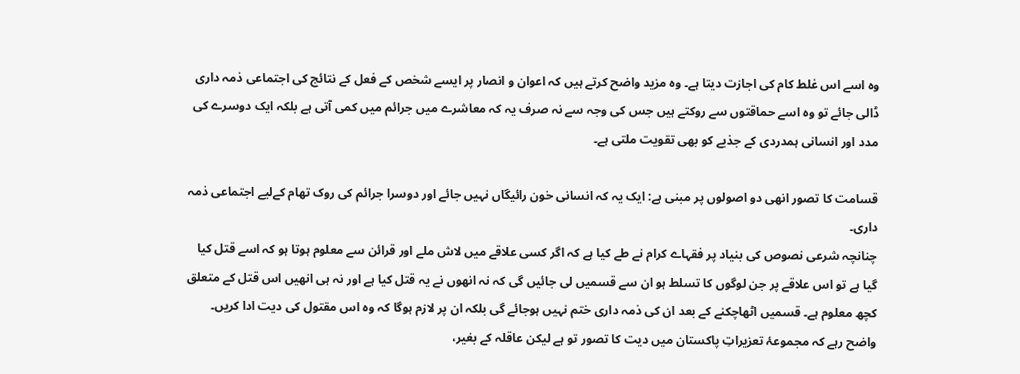وہ اسے اس غلط کام کی اجازت دیتا ہے۔ وہ مزید واضح کرتے ہیں کہ اعوان و انصار پر ایسے شخص کے فعل کے نتائج کی اجتماعی ذمہ داری ڈالی جائے تو وہ اسے حماقتوں سے روکتے ہیں جس کی وجہ سے نہ صرف یہ کہ معاشرے میں جرائم میں کمی آتی ہے بلکہ ایک دوسرے کی مدد اور انسانی ہمدردی کے جذبے کو بھی تقویت ملتی ہے۔

قسامت کا تصور انھی دو اصولوں پر مبنی ہے: ایک یہ کہ انسانی خون رائیگاں نہیں جائے اور دوسرا جرائم کی روک تھام کےلیے اجتماعی ذمہ داری۔
چنانچہ شرعی نصوص کی بنیاد پر فقہاے کرام نے طے کیا ہے کہ اگر کسی علاقے میں لاش ملے اور قرائن سے معلوم ہوتا ہو کہ اسے قتل کیا گیا ہے تو اس علاقے پر جن لوگوں کا تسلط ہو ان سے قسمیں لی جائیں گی کہ نہ انھوں نے یہ قتل کیا ہے اور نہ ہی انھیں اس قتل کے متعلق کچھ معلوم ہے۔ قسمیں اٹھاچکنے کے بعد ان کی ذمہ داری ختم نہیں ہوجائے گی بلکہ ان پر لازم ہوگا کہ وہ اس مقتول کی دیت ادا کریں۔
واضح رہے کہ مجموعۂ تعزیراتِ پاکستان میں دیت کا تصور تو ہے لیکن عاقلہ کے بغیر،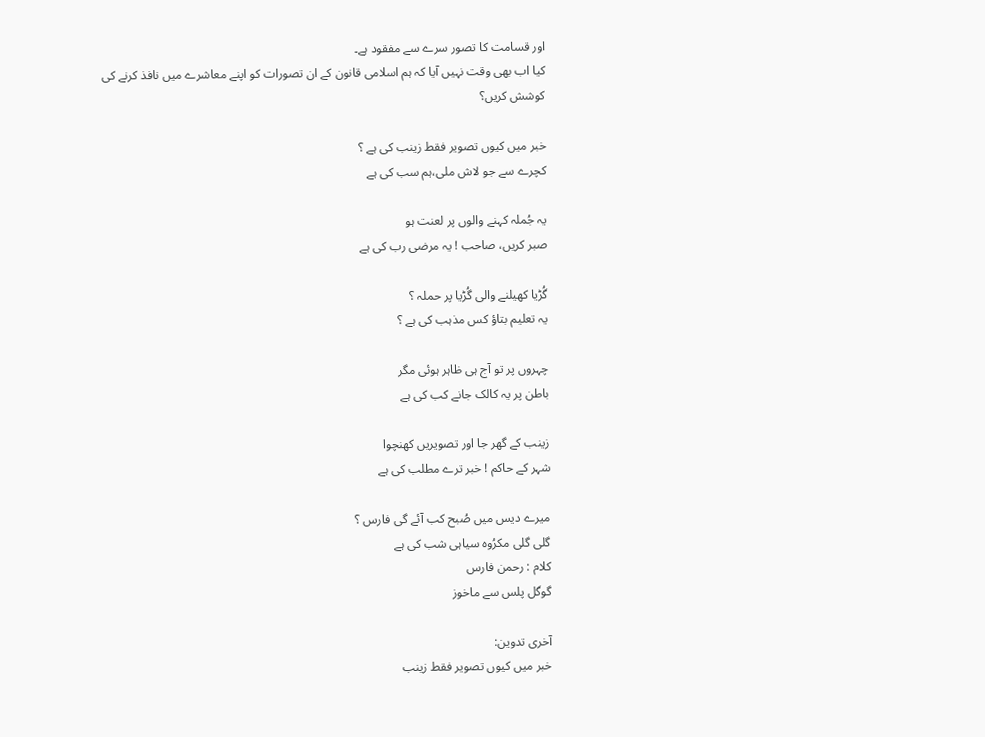اور قسامت کا تصور سرے سے مفقود ہے۔
کیا اب بھی وقت نہیں آیا کہ ہم اسلامی قانون کے ان تصورات کو اپنے معاشرے میں نافذ کرنے کی کوشش کریں؟

خبر میں کیوں تصویر فقط زینب کی ہے ؟
کچرے سے جو لاش ملی،ہم سب کی ہے

یہ جُملہ کہنے والوں پر لعنت ہو
صبر کریں، صاحب ! یہ مرضی رب کی ہے

گُڑیا کھیلنے والی گُڑیا پر حملہ ؟
یہ تعلیم بتاؤ کس مذہب کی ہے ؟

چہروں پر تو آج ہی ظاہر ہوئی مگر
باطن پر یہ کالک جانے کب کی ہے

زینب کے گھر جا اور تصویریں کھنچوا
شہر کے حاکم ! خبر ترے مطلب کی ہے

میرے دیس میں صُبح کب آئے گی فارس ؟
گلی گلی مکرُوہ سیاہی شب کی ہے
کلام : رحمن فارس
گوگل پلس سے ماخوز

آخری تدوین:
خبر میں کیوں تصویر فقط زینب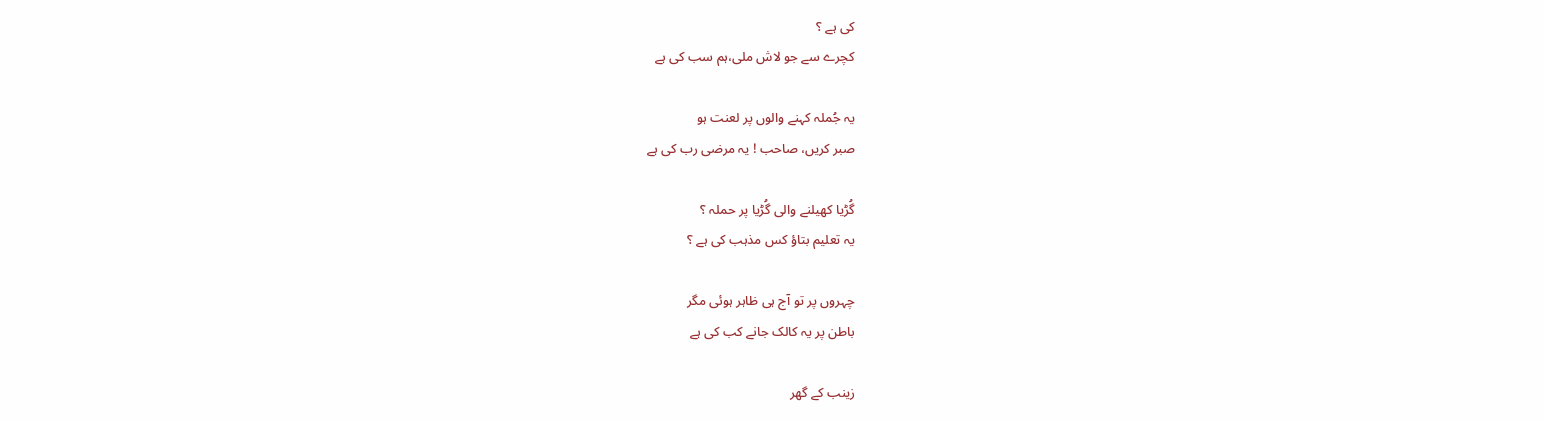کی ہے ؟
کچرے سے جو لاش ملی،ہم سب کی ہے

یہ جُملہ کہنے والوں پر لعنت ہو
صبر کریں، صاحب ! یہ مرضی رب کی ہے

گُڑیا کھیلنے والی گُڑیا پر حملہ ؟
یہ تعلیم بتاؤ کس مذہب کی ہے ؟

چہروں پر تو آج ہی ظاہر ہوئی مگر
باطن پر یہ کالک جانے کب کی ہے

زینب کے گھر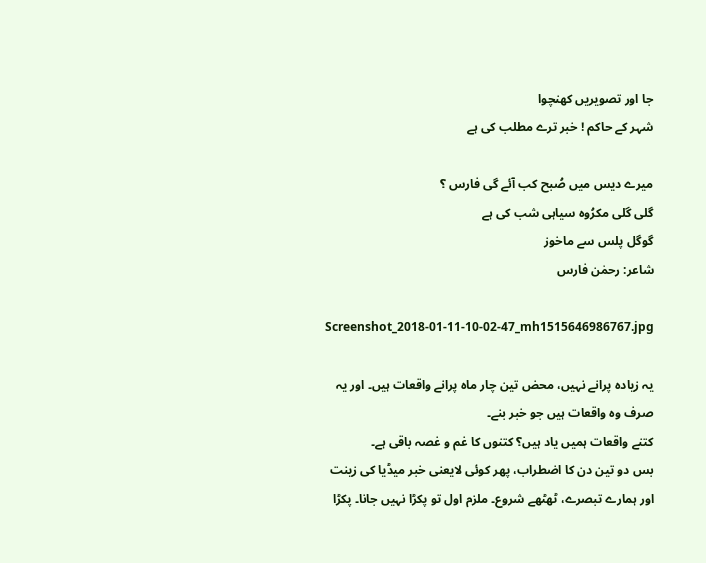جا اور تصویریں کھنچوا
شہر کے حاکم ! خبر ترے مطلب کی ہے

میرے دیس میں صُبح کب آئے گی فارس ؟
گلی گلی مکرُوہ سیاہی شب کی ہے
گوگل پلس سے ماخوز
شاعر: رحمٰن فارس

Screenshot_2018-01-11-10-02-47_mh1515646986767.jpg

یہ زیادہ پرانے نہیں، محض تین چار ماہ پرانے واقعات ہیں۔ اور یہ صرف وہ واقعات ہیں جو خبر بنے۔
کتنے واقعات ہمیں یاد ہیں؟ کتنوں کا غم و غصہ باقی ہے۔
بس دو تین دن کا اضطراب، پھر کوئی لایعنی خبر میڈیا کی زینت اور ہمارے تبصرے، ٹھٹھے شروع۔ ملزم اول تو پکڑا نہیں جانا۔ پکڑا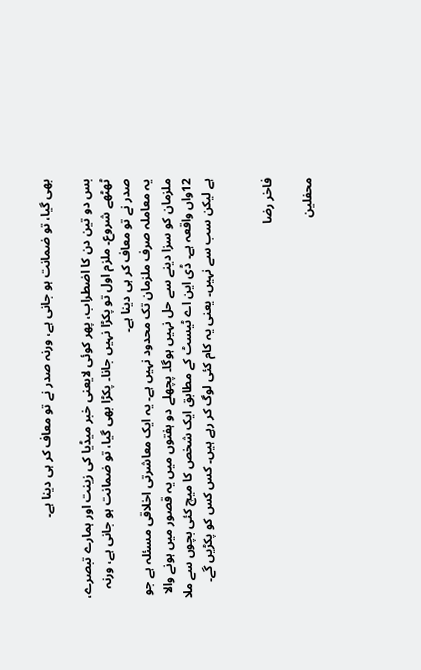بھی گیا، تو ضمانت ہو جانی ہے، ورنہ صدر نے تو معاف کر ہی دینا ہے۔

بس دو تین دن کا اضطراب، پھر کوئی لایعنی خبر میڈیا کی زینت اور ہمارے تبصرے، ٹھٹھے شروع۔ ملزم اول تو پکڑا نہیں جانا۔ پکڑا بھی گیا، تو ضمانت ہو جانی ہے، ورنہ صدر نے تو معاف کر ہی دینا ہے۔
یہ معاملہ صرف ملزمان تک محدود نہیں ہے۔ یہ ایک معاشرتی اخلاقی مسئلہ ہے جو ملزمان کو سزا دینے سے حل نہیں ہوگا۔ پچھلے دو ہفتوں میں یہ قصور میں ہونے والا 12واں واقعہ ہے۔ ڈی این اے ٹیسٹ کے مطابق ایک شخص کا میچ کئی بچوں سے ملا ہے لیکن سب سے نہیں۔ یعنی یہ کام کئی لوگ کر رہے ہیں۔ کس کس کو پکڑیں گے۔


فاخر رضا

محفلین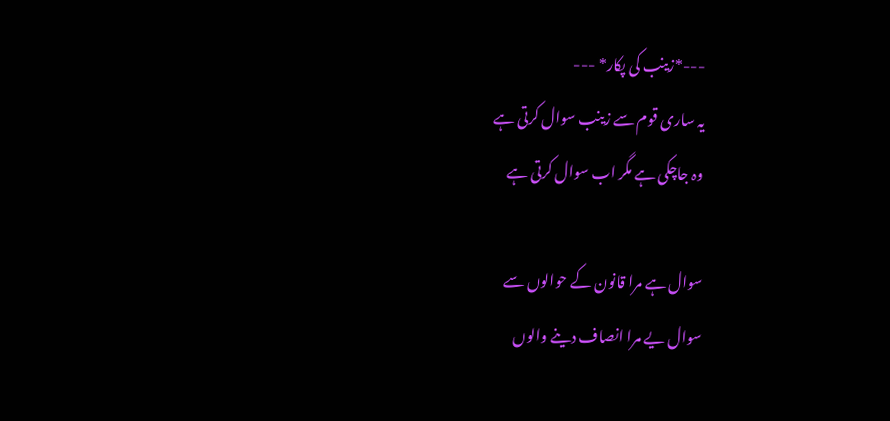---*زینب کی پکار* ---
یہ ساری قوم سے زینب سوال کرتی ہے
وہ جاچکی ہے مگر اب سوال کرتی ہے

سوال ہے مرا قانون کے حوالوں سے
سوال یے مرا انصاف دینے والوں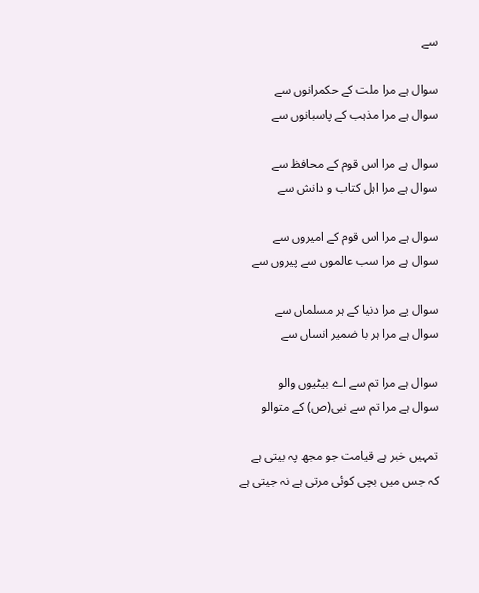سے

سوال ہے مرا ملت کے حکمرانوں سے
سوال ہے مرا مذہب کے پاسبانوں سے

سوال ہے مرا اس قوم کے محافظ سے
سوال ہے مرا اہل کتاب و دانش سے

سوال ہے مرا اس قوم کے امیروں سے
سوال ہے مرا سب عالموں سے پیروں سے

سوال یے مرا دنیا کے ہر مسلماں سے
سوال ہے مرا ہر با ضمیر انساں سے

سوال ہے مرا تم سے اے بیٹیوں والو
سوال ہے مرا تم سے نبی(ص) کے متوالو

تمہیں خبر ہے قیامت جو مجھ پہ بیتی ہے
کہ جس میں بچی کوئی مرتی ہے نہ جیتی ہے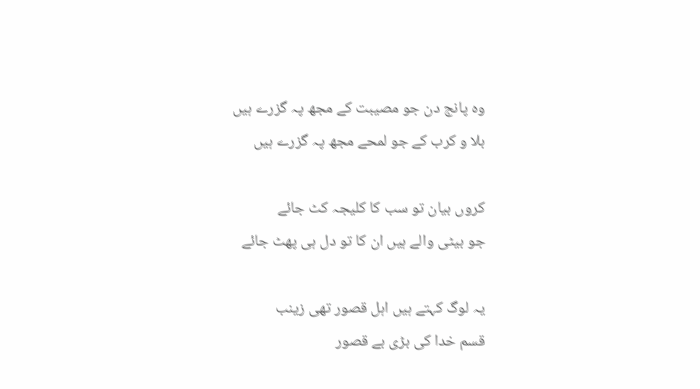وہ پانج دن جو مصیبت کے مجھ پہ گزرے ہیں
بلا و کرب کے جو لمحے مجھ پہ گزرے ہیں

کروں بیان تو سب کا کلیجہ کٹ جائے
جو بیٹی والے ہیں ان کا تو دل ہی پھٹ جائے

یہ لوگ کہتے ہیں اہل قصور تھی زینب
قسم خدا کی بڑی بے قصور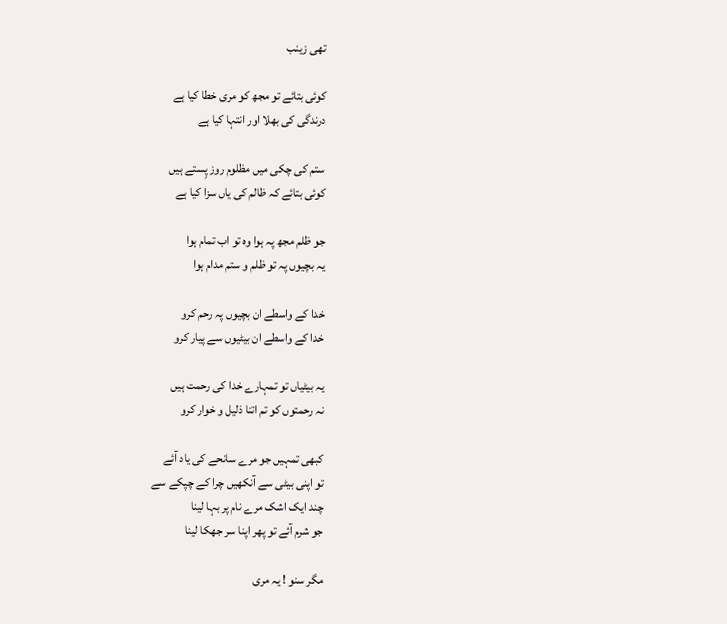تھی زینب

کوئی بتائے تو مجھ کو مری خطا کیا ہے
درندگی کی بھلا اور انتہا کیا ہے

ستم کی چکی میں مظلوم روز پِستے ہیں
کوئی بتائے کہ ظالم کی یاں سزا کیا ہے

جو ظلم مجھ پہ ہوا وہ تو اب تمام ہوا
یہ بچیوں پہ تو ظلم و ستم مدام ہوا

خدا کے واسطے ان بچیوں پہ رحم کرو
خدا کے واسطے ان بیٹیوں سے پیار کرو

یہ بیٹیاں تو تمہارے خدا کی رحمت ہیں
نہ رحمتوں کو تم اتنا ذلیل و خوار کرو

کبھی تمہیں جو مرے سانحے کی یاد آئے
تو اپنی بیٹی سے آنکھیں چرا کے چپکے سے
چند ایک اشک مرے نام پر بہا لینا
جو شرم آئے تو پھر اپنا سر جھکا لینا

مگر سنو ! یہ مری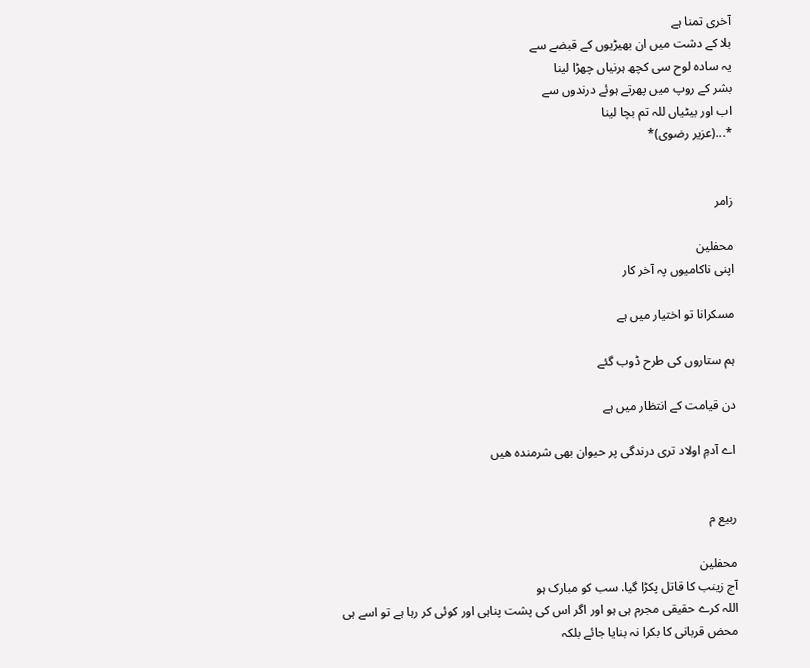آخری تمنا ہے
بلا کے دشت میں ان بھیڑیوں کے قبضے سے
یہ سادہ لوح سی کچھ ہرنیاں چھڑا لینا
بشر کے روپ میں پھرتے ہوئے درندوں سے
اب اور بیٹیاں للہ تم بچا لینا
*...(عزیر رضوی)*


زامر

محفلین
اپنی ناکامیوں پہ آخر کار

مسکرانا تو اختیار میں ہے

ہم ستاروں کی طرح ڈوب گئے

دن قیامت کے انتظار میں ہے

اے آدمِ اولاد تری درندگی پر حیوان بهی شرمنده هیں


ربیع م

محفلین
آج زینب کا قاتل پکڑا گیا. سب کو مبارک ہو
اللہ کرے حقیقی مجرم ہی ہو اور اگر اس کی پشت پناہی اور کوئی کر رہا ہے تو اسے ہی محض قربانی کا بکرا نہ بنایا جائے بلکہ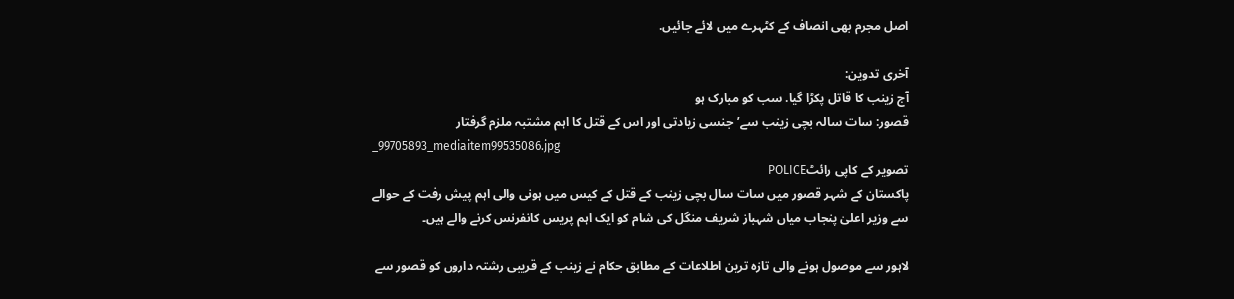اصل مجرم بھی انصاف کے کٹہرے میں لائے جائیں.

آخری تدوین:
آج زینب کا قاتل پکڑا گیا. سب کو مبارک ہو
قصور: سات سالہ بچی زینب سے’جنسی زیادتی اور اس کے قتل کا اہم مشتبہ ملزم گرفتار
_99705893_mediaitem99535086.jpg
تصویر کے کاپی رائٹPOLICE
پاکستان کے شہر قصور میں سات سال بچی زینب کے قتل کے کیس میں ہونی والی اہم پیش رفت کے حوالے سے وزیر اعلیٰ پنجاب میاں شہباز شریف منگل کی شام کو ایک اہم پریس کانفرنس کرنے والے ہیں۔

لاہور سے موصول ہونے والی تازہ ترین اطلاعات کے مطابق حکام نے زینب کے قریبی رشتہ داروں کو قصور سے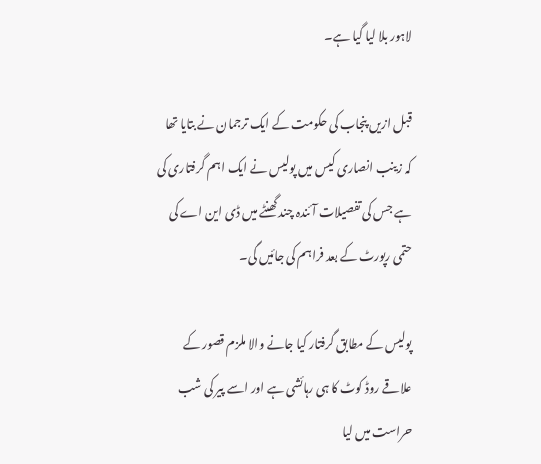لاہور بلا لیا گیا ہے۔

قبل ازیں پنجاب کی حکومت کے ایک ترجمان نے بتایا تھا کہ زینب انصاری کیس میں پولیس نے ایک اہم گرفتاری کی ہے جس کی تفصیلات آئندہ چند گھنٹے میں ڈی این اے کی حتمی رپورٹ کے بعد فراہم کی جائیں گی۔

پولیس کے مطابق گرفتار کیا جانے والا ملزم قصور کے علاقے روڈ کوٹ کا ہی رہائشی ہے اور اسے پیر کی شب حراست میں لیا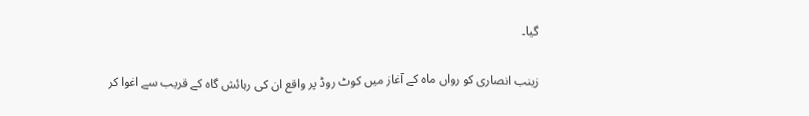گیا۔

زینب انصاری کو رواں ماہ کے آغاز میں کوٹ روڈ پر واقع ان کی رہائش گاہ کے قریب سے اغوا کر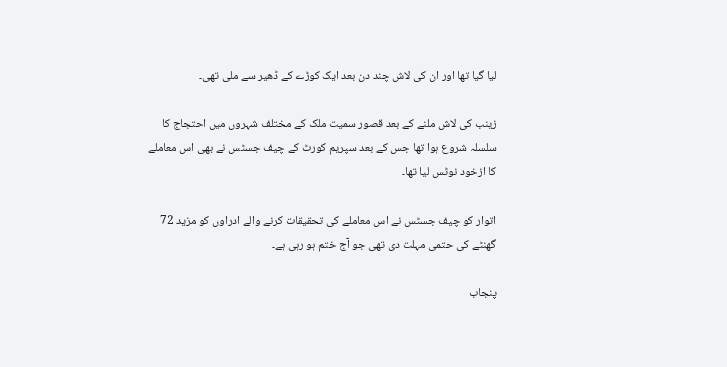لیا گیا تھا اور ان کی لاش چند دن بعد ایک کوڑے کے ڈھیر سے ملی تھی۔

زینب کی لاش ملنے کے بعد قصور سمیت ملک کے مختلف شہروں میں احتجاج کا سلسلہ شروع ہوا تھا جس کے بعد سپریم کورٹ کے چیف جسٹس نے بھی اس معاملے کا ازخود نوٹس لیا تھا۔

اتوار کو چیف جسٹس نے اس معاملے کی تحقیقات کرنے والے ادراوں کو مزید 72 گھنٹے کی حتمی مہلت دی تھی جو آج ختم ہو رہی ہے۔

پنجاب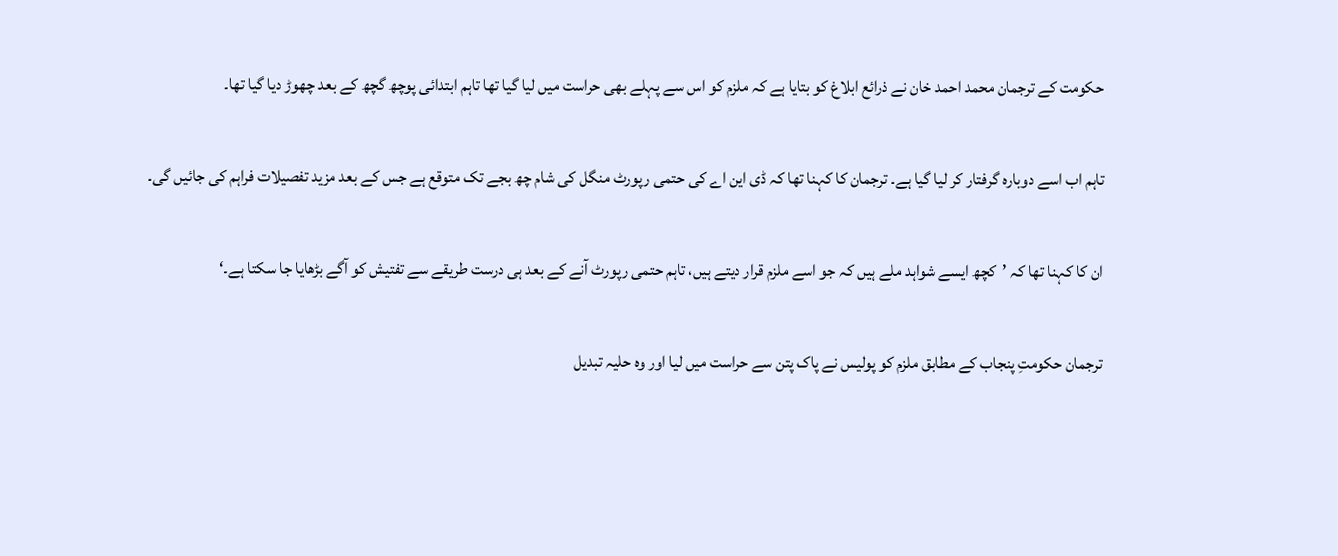حکومت کے ترجمان محمد احمد خان نے ذرائع ابلاغ کو بتایا ہے کہ ملزم کو اس سے پہلے بھی حراست میں لیا گیا تھا تاہم ابتدائی پوچھ گچھ کے بعد چھوڑ دیا گیا تھا۔

تاہم اب اسے دوبارہ گرفتار کر لیا گیا ہے۔ ترجمان کا کہنا تھا کہ ڈی این اے کی حتمی رپورٹ منگل کی شام چھ بجے تک متوقع ہے جس کے بعد مزید تفصیلات فراہم کی جائیں گی۔

ان کا کہنا تھا کہ ’کچھ ایسے شواہد ملے ہیں کہ جو اسے ملزم قرار دیتے ہیں، تاہم حتمی رپورٹ آنے کے بعد ہی درست طریقے سے تفتیش کو آگے بڑھایا جا سکتا ہے۔‘

ترجمان حکومتِ پنجاب کے مطابق ملزم کو پولیس نے پاک پتن سے حراست میں لیا اور وہ حلیہ تبدیل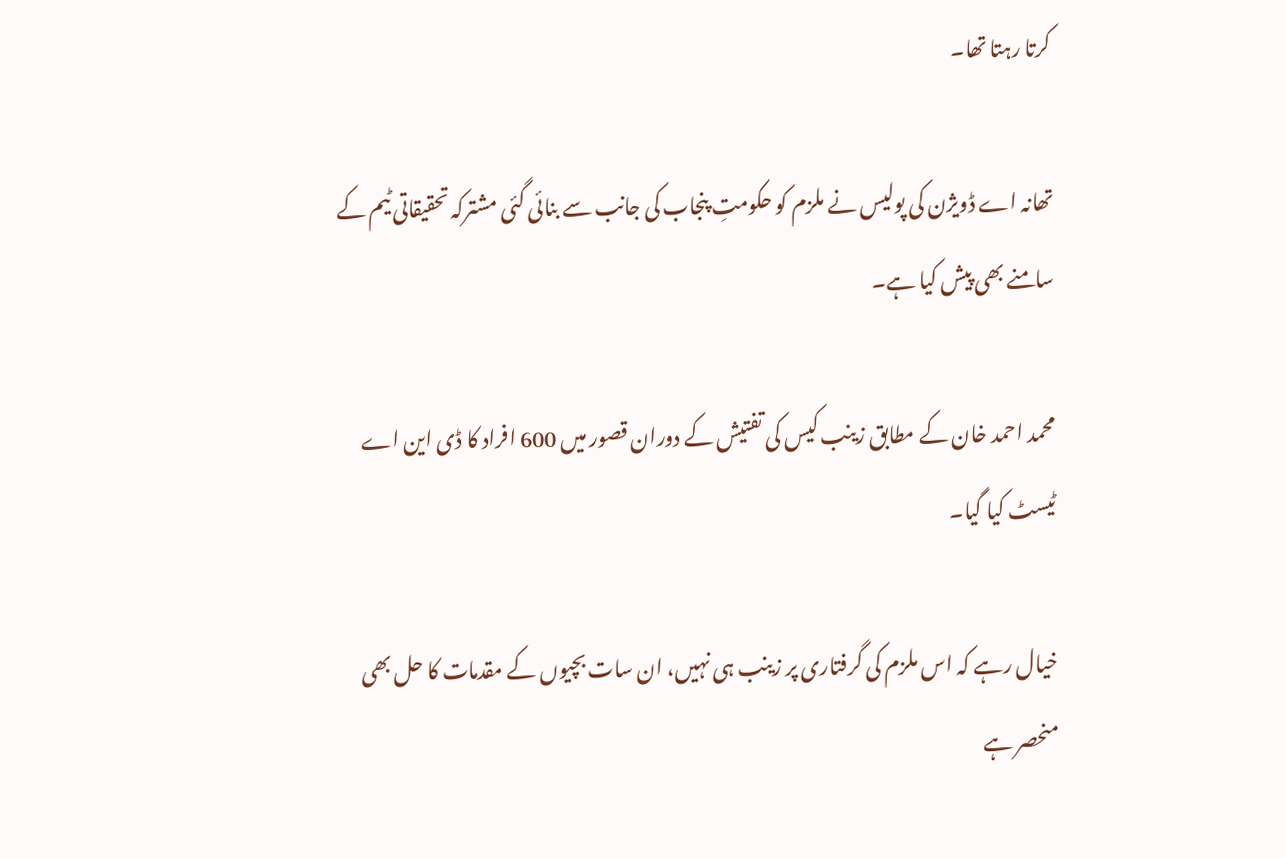کرتا رہتا تھا۔

تھانہ اے ڈویژن کی پولیس نے ملزم کو حکومتِ پنجاب کی جانب سے بنائی گئی مشترکہ تحقیقاتی ٹیم کے سامنے بھی پیش کیا ہے۔

محمد احمد خان کے مطابق زینب کیس کی تفتیش کے دوران قصور میں 600 افراد کا ڈی این اے ٹیسٹ کیا گیا۔

خیال رہے کہ اس ملزم کی گرفتاری پر زینب ہی نہیں، ان سات بچیوں کے مقدمات کا حل بھی منحصر ہے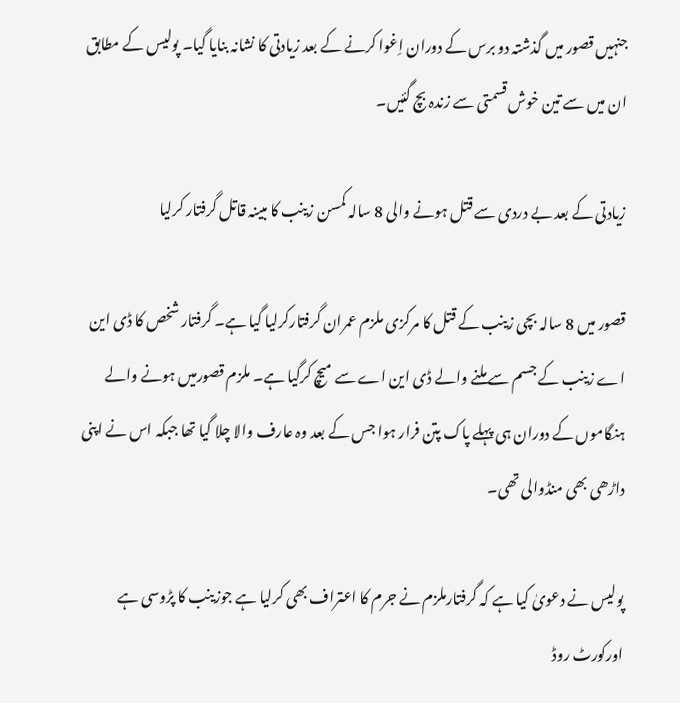جنہیں قصور میں گذشتہ دو برس کے دوران اِغوا کرنے کے بعد زیادتی کا نشانہ بنایا گیا۔ پولیس کے مطابق ان میں سے تین خوش قسمتی سے زندہ بچ گئیں۔

زیادتی کے بعد بے دردی سے قتل ہونے والی 8 سالہ کمسن زینب کا مبینہ قاتل گرفتار کرلیا

قصور میں 8 سالہ بچی زینب کے قتل کا مرکزی ملزم عمران گرفتارکرلیا گیا ہے۔ گرفتار شخص کا ڈی این اے زینب کے جسم سے ملنے والے ڈی این اے سے میچ کرگیا ہے۔ ملزم قصورمیں ہونے والے ہنگاموں کے دوران ہی پہلے پاک پتن فرار ہوا جس کے بعد وہ عارف والا چلا گیا تھا جبکہ اس نے اپنی داڑھی بھی منڈوالی تھی۔

پولیس نے دعویٰ کیا ہے کہ گرفتارملزم نے جرم کا اعتراف بھی کرلیا ہے جوزینب کا پڑوسی ہے اورکورٹ روڈ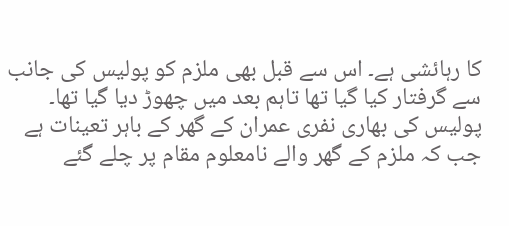کا رہائشی ہے۔ اس سے قبل بھی ملزم کو پولیس کی جانب سے گرفتار کیا گیا تھا تاہم بعد میں چھوڑ دیا گیا تھا۔ پولیس کی بھاری نفری عمران کے گھر کے باہر تعینات ہے جب کہ ملزم کے گھر والے نامعلوم مقام پر چلے گئے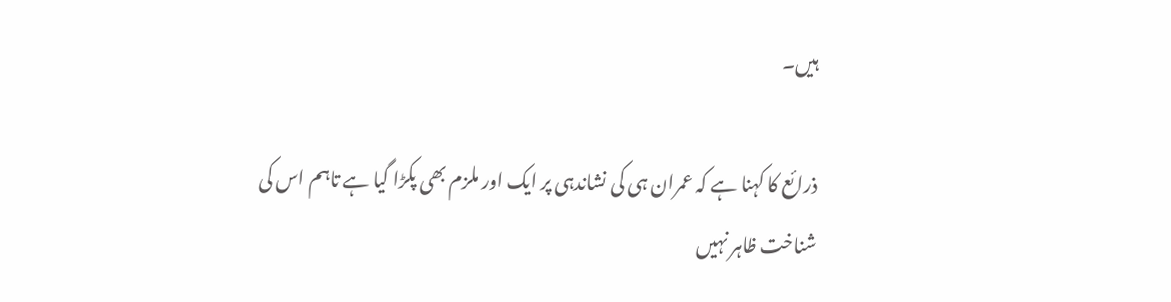ہیں۔

ذرائع کا کہنا ہے کہ عمران ہی کی نشاندہی پر ایک اور ملزم بھی پکڑا گیا ہے تاہم اس کی شناخت ظاہر نہیں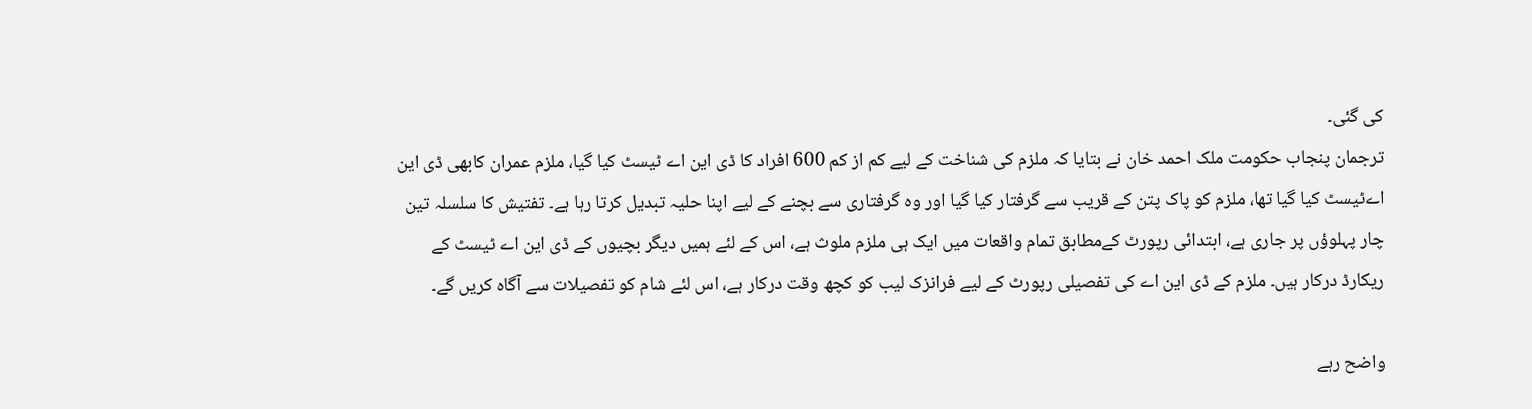کی گئی۔
ترجمان پنجاب حکومت ملک احمد خان نے بتایا کہ ملزم کی شناخت کے لیے کم از کم 600 افراد کا ڈی این اے ٹیسٹ کیا گیا، ملزم عمران کابھی ڈی این اےٹیسٹ کیا گیا تھا، ملزم کو پاک پتن کے قریب سے گرفتار کیا گیا اور وہ گرفتاری سے بچنے کے لیے اپنا حلیہ تبدیل کرتا رہا ہے۔ تفتیش کا سلسلہ تین چار پہلوؤں پر جاری ہے، ابتدائی رپورٹ کےمطابق تمام واقعات میں ایک ہی ملزم ملوث ہے، اس کے لئے ہمیں دیگر بچیوں کے ڈی این اے ٹیسٹ کے ریکارڈ درکار ہیں۔ ملزم کے ڈی این اے کی تفصیلی رپورٹ کے لیے فرانزک لیب کو کچھ وقت درکار ہے، اس لئے شام کو تفصیلات سے آگاہ کریں گے۔

واضح رہے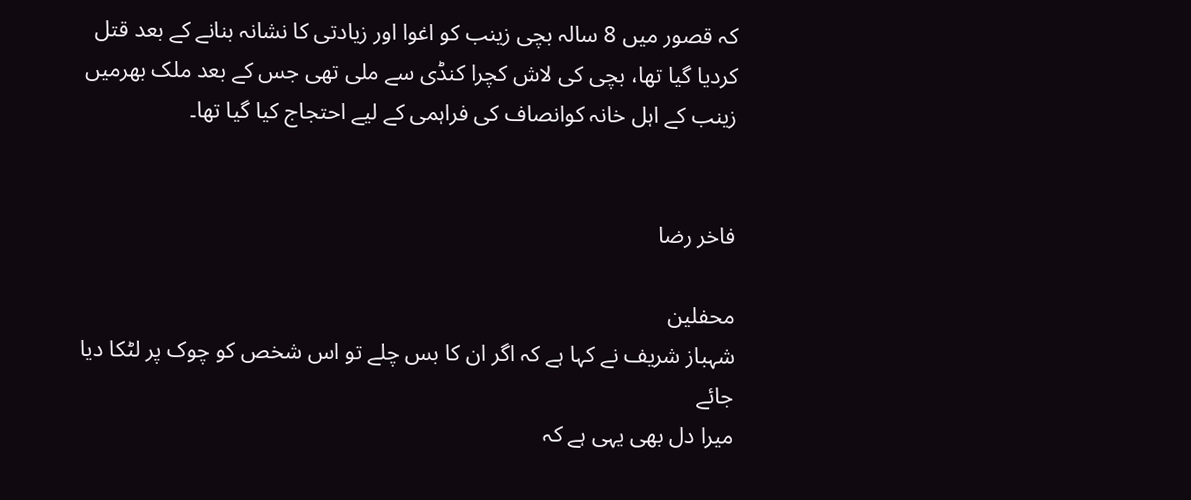کہ قصور میں 8 سالہ بچی زینب کو اغوا اور زیادتی کا نشانہ بنانے کے بعد قتل کردیا گیا تھا، بچی کی لاش کچرا کنڈی سے ملی تھی جس کے بعد ملک بھرمیں زینب کے اہل خانہ کوانصاف کی فراہمی کے لیے احتجاج کیا گیا تھا۔


فاخر رضا

محفلین
شہباز شریف نے کہا ہے کہ اگر ان کا بس چلے تو اس شخص کو چوک پر لٹکا دیا جائے
میرا دل بھی یہی ہے کہ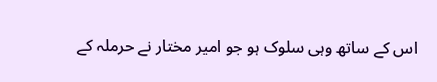اس کے ساتھ وہی سلوک ہو جو امیر مختار نے حرملہ کے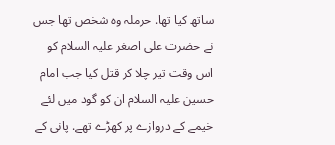ساتھ کیا تھا. حرملہ وہ شخص تھا جس نے حضرت علی اصغر علیہ السلام کو اس وقت تیر چلا کر قتل کیا جب امام حسین علیہ السلام ان کو گود میں لئے خیمے کے دروازے پر کھڑے تھے. پانی کے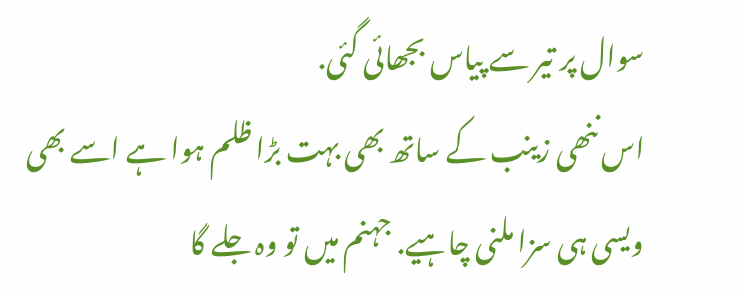سوال پر تیر سے پیاس بجھائی گئی.
اس ننھی زینب کے ساتھ بھی بہت بڑا ظلم ہوا ہے اسے بھی ویسی ہی سزا ملنی چاہیے. جہنم میں تو وہ جلے گا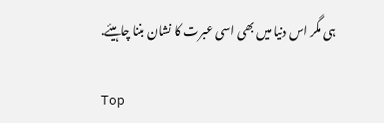ہی مگر اس دنیا میں بھی اسی عبرت کا نشان بننا چاہیئے.

Top